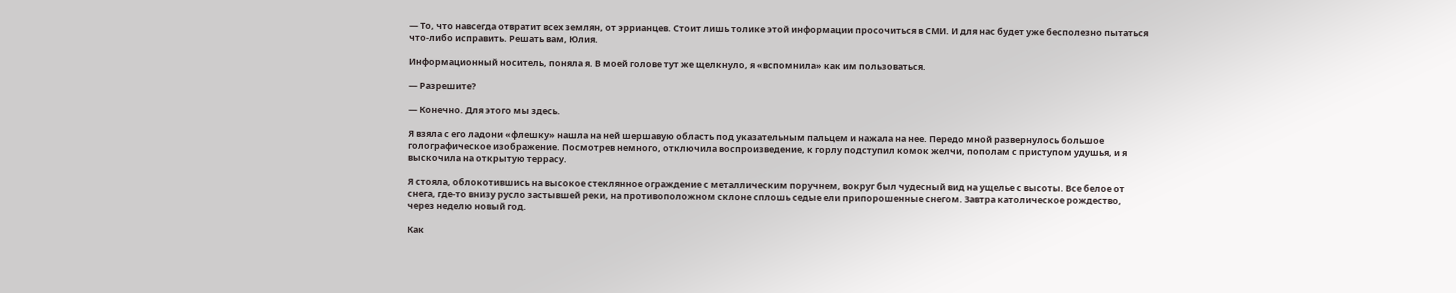— То, что навсегда отвратит всех землян, от эррианцев. Стоит лишь толике этой информации просочиться в СМИ. И для нас будет уже бесполезно пытаться что-либо исправить. Решать вам, Юлия.

Информационный носитель, поняла я. В моей голове тут же щелкнуло, я «вспомнила» как им пользоваться.

— Разрешите?

— Конечно. Для этого мы здесь.

Я взяла с его ладони «флешку» нашла на ней шершавую область под указательным пальцем и нажала на нее. Передо мной развернулось большое голографическое изображение. Посмотрев немного, отключила воспроизведение, к горлу подступил комок желчи, пополам с приступом удушья, и я выскочила на открытую террасу.

Я стояла, облокотившись на высокое стеклянное ограждение с металлическим поручнем, вокруг был чудесный вид на ущелье с высоты. Все белое от снега, где-то внизу русло застывшей реки, на противоположном склоне сплошь седые ели припорошенные снегом. Завтра католическое рождество, через неделю новый год.

Как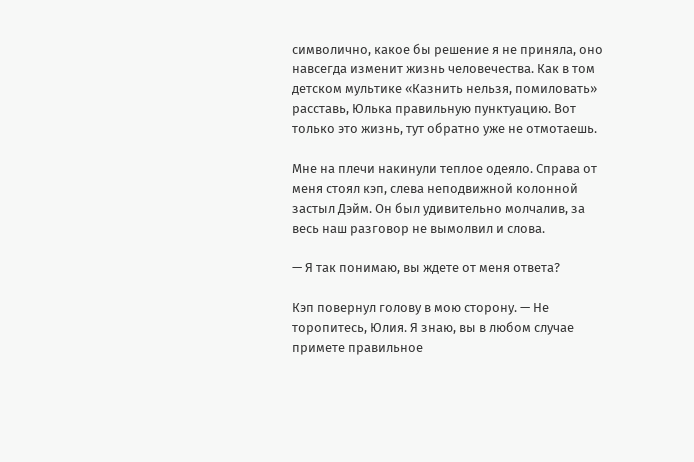символично, какое бы решение я не приняла, оно навсегда изменит жизнь человечества. Как в том детском мультике «Казнить нельзя, помиловать» расставь, Юлька правильную пунктуацию. Вот только это жизнь, тут обратно уже не отмотаешь.

Мне на плечи накинули теплое одеяло. Справа от меня стоял кэп, слева неподвижной колонной застыл Дэйм. Он был удивительно молчалив, за весь наш разговор не вымолвил и слова.

— Я так понимаю, вы ждете от меня ответа?

Кэп повернул голову в мою сторону. — Не торопитесь, Юлия. Я знаю, вы в любом случае примете правильное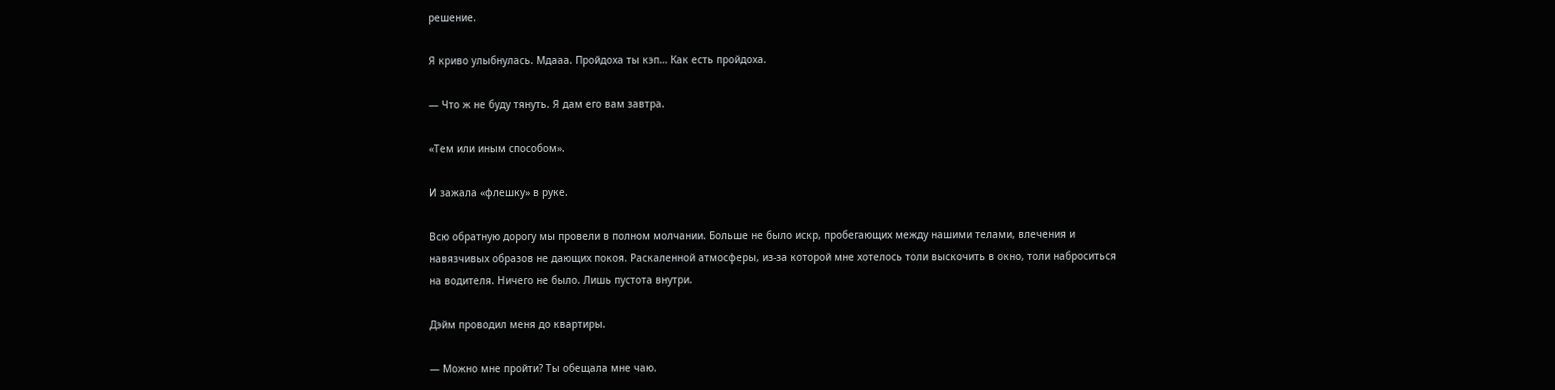решение.

Я криво улыбнулась. Мдааа. Пройдоха ты кэп… Как есть пройдоха.

— Что ж не буду тянуть. Я дам его вам завтра.

«Тем или иным способом».

И зажала «флешку» в руке.

Всю обратную дорогу мы провели в полном молчании. Больше не было искр, пробегающих между нашими телами, влечения и навязчивых образов не дающих покоя. Раскаленной атмосферы, из-за которой мне хотелось толи выскочить в окно, толи наброситься на водителя. Ничего не было. Лишь пустота внутри.

Дэйм проводил меня до квартиры.

— Можно мне пройти? Ты обещала мне чаю.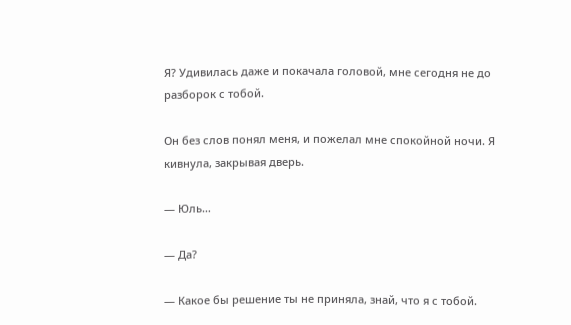Я? Удивилась даже и покачала головой, мне сегодня не до разборок с тобой.

Он без слов понял меня, и пожелал мне спокойной ночи. Я кивнула, закрывая дверь.

— Юль…

— Да?

— Какое бы решение ты не приняла, знай, что я с тобой.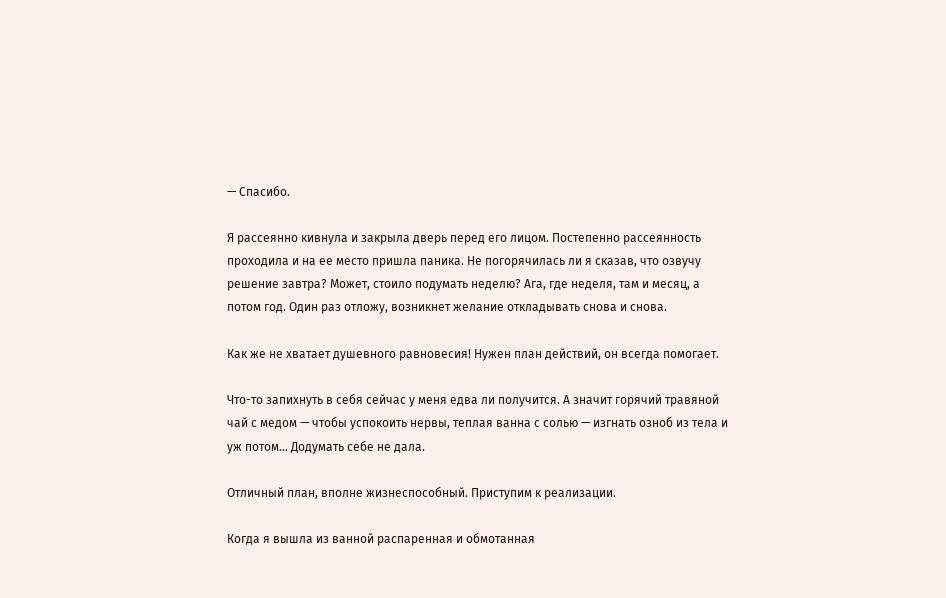— Спасибо.

Я рассеянно кивнула и закрыла дверь перед его лицом. Постепенно рассеянность проходила и на ее место пришла паника. Не погорячилась ли я сказав, что озвучу решение завтра? Может, стоило подумать неделю? Ага, где неделя, там и месяц, а потом год. Один раз отложу, возникнет желание откладывать снова и снова.

Как же не хватает душевного равновесия! Нужен план действий, он всегда помогает.

Что-то запихнуть в себя сейчас у меня едва ли получится. А значит горячий травяной чай с медом — чтобы успокоить нервы, теплая ванна с солью — изгнать озноб из тела и уж потом… Додумать себе не дала.

Отличный план, вполне жизнеспособный. Приступим к реализации.

Когда я вышла из ванной распаренная и обмотанная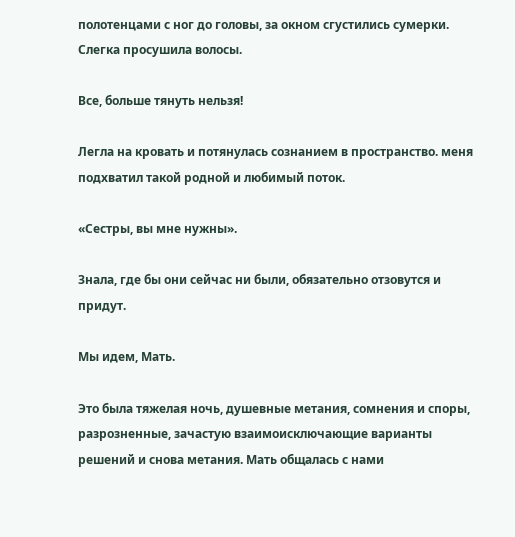полотенцами с ног до головы, за окном сгустились сумерки. Слегка просушила волосы.

Все, больше тянуть нельзя!

Легла на кровать и потянулась сознанием в пространство. меня подхватил такой родной и любимый поток.

«Сестры, вы мне нужны».

Знала, где бы они сейчас ни были, обязательно отзовутся и придут.

Мы идем, Мать.

Это была тяжелая ночь, душевные метания, сомнения и споры, разрозненные, зачастую взаимоисключающие варианты решений и снова метания. Мать общалась с нами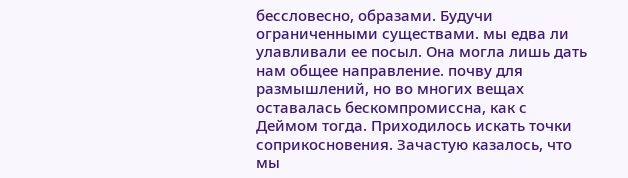бессловесно, образами. Будучи ограниченными существами. мы едва ли улавливали ее посыл. Она могла лишь дать нам общее направление. почву для размышлений, но во многих вещах оставалась бескомпромиссна, как с Деймом тогда. Приходилось искать точки соприкосновения. Зачастую казалось, что мы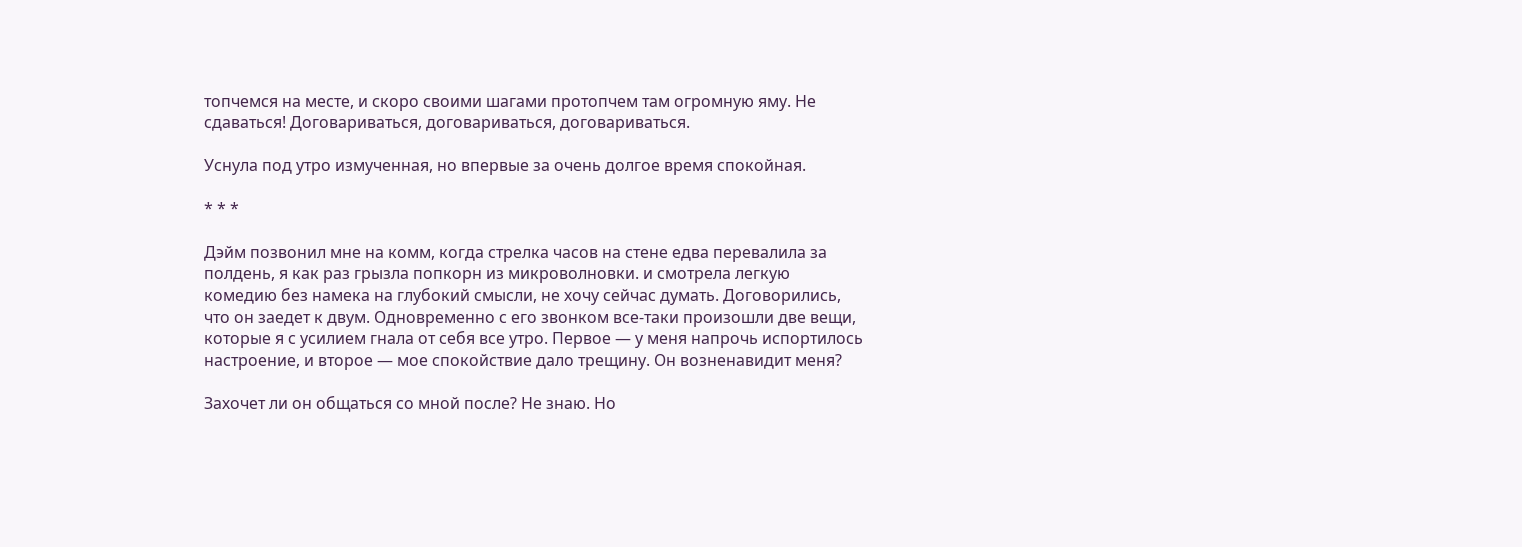топчемся на месте, и скоро своими шагами протопчем там огромную яму. Не сдаваться! Договариваться, договариваться, договариваться.

Уснула под утро измученная, но впервые за очень долгое время спокойная.

* * *

Дэйм позвонил мне на комм, когда стрелка часов на стене едва перевалила за полдень, я как раз грызла попкорн из микроволновки. и смотрела легкую комедию без намека на глубокий смысли, не хочу сейчас думать. Договорились, что он заедет к двум. Одновременно с его звонком все-таки произошли две вещи, которые я с усилием гнала от себя все утро. Первое — у меня напрочь испортилось настроение, и второе — мое спокойствие дало трещину. Он возненавидит меня?

Захочет ли он общаться со мной после? Не знаю. Но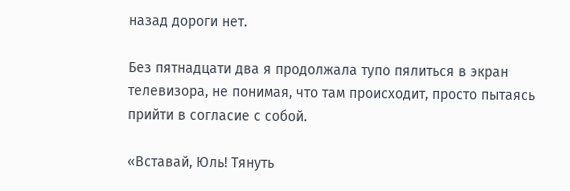назад дороги нет.

Без пятнадцати два я продолжала тупо пялиться в экран телевизора, не понимая, что там происходит, просто пытаясь прийти в согласие с собой.

«Вставай, Юль! Тянуть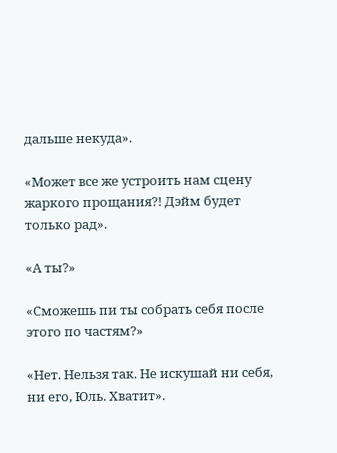дальше некуда».

«Может все же устроить нам сцену жаркого прощания?! Дэйм будет только рад».

«А ты?»

«Сможешь пи ты собрать себя после этого по частям?»

«Нет. Нельзя так. Не искушай ни себя, ни его, Юль. Хватит».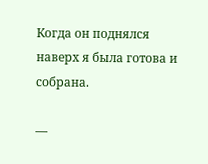Когда он поднялся наверх я была готова и собрана.

—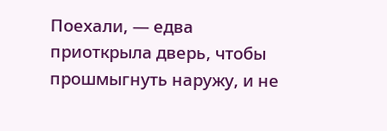Поехали, — едва приоткрыла дверь, чтобы прошмыгнуть наружу, и не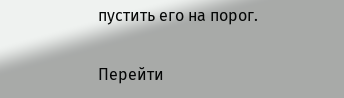пустить его на порог.

Перейти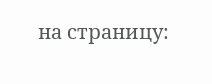на страницу: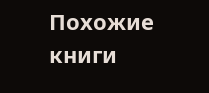Похожие книги